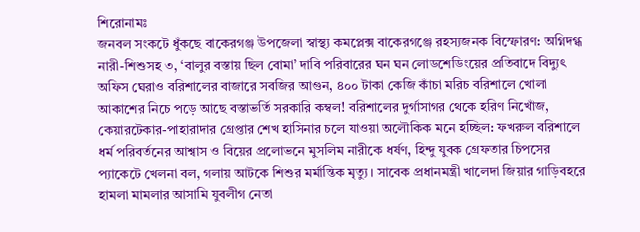শিরোনামঃ
জনবল সংকটে ধুঁকছে বাকেরগঞ্জ উপজেলা স্বাস্থ্য কমপ্লেক্স বাকেরগঞ্জে রহস্যজনক বিস্ফোরণ: অগ্নিদগ্ধ নারী-শিশুসহ ৩, ‘বালুর বস্তায় ছিল বোমা’ দাবি পরিবারের ঘন ঘন লোডশেডিংয়ের প্রতিবাদে বিদ্যুৎ অফিস ঘেরাও বরিশালের বাজারে সবজির আগুন, ৪০০ টাকা কেজি কাঁচা মরিচ বরিশালে খোলা আকাশের নিচে পড়ে আছে বস্তাভর্তি সরকারি কম্বল! বরিশালের দুর্গাসাগর থেকে হরিণ নিখোঁজ, কেয়ারটেকার-পাহারাদার গ্রেপ্তার শেখ হাসিনার চলে যাওয়া অলৌকিক মনে হচ্ছিল: ফখরুল বরিশালে ধর্ম পরিবর্তনের আশ্বাস ও বিয়ের প্রলোভনে মুসলিম নারীকে ধর্ষণ, হিন্দু যুবক গ্রেফতার চিপসের প্যাকেটে খেলনা বল, গলায় আটকে শিশুর মর্মান্তিক মৃত্যু। সাবেক প্রধানমন্ত্রী খালেদা জিয়ার গাড়িবহরে হামলা মামলার আসামি যুবলীগ নেতা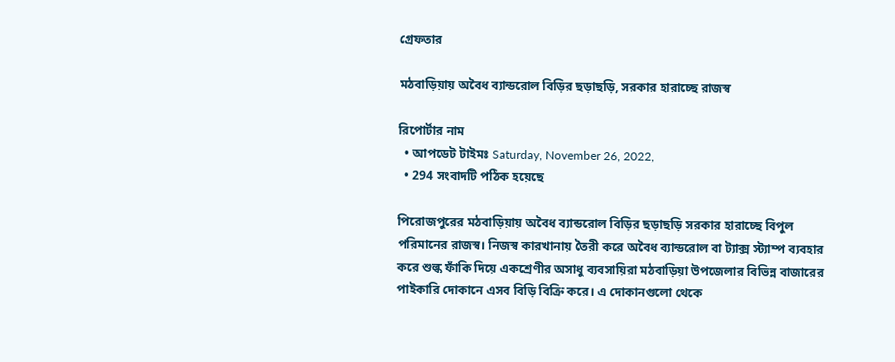গ্রেফতার

মঠবাড়িয়ায় অবৈধ ব্যান্ডরোল বিড়ির ছড়াছড়ি, সরকার হারাচ্ছে রাজস্ব

রিপোর্টার নাম
  • আপডেট টাইমঃ Saturday, November 26, 2022,
  • 294 সংবাদটি পঠিক হয়েছে

পিরোজপুরের মঠবাড়িয়ায় অবৈধ ব্যান্ডরোল বিড়ির ছড়াছড়ি সরকার হারাচ্ছে বিপুল পরিমানের রাজস্ব। নিজস্ব কারখানায় তৈরী করে অবৈধ ব্যান্ডরোল বা ট্যাক্স স্ট্যাম্প ব্যবহার করে শুল্ক ফাঁকি দিয়ে একশ্রেণীর অসাধু ব্যবসায়িরা মঠবাড়িয়া উপজেলার বিভিন্ন বাজারের পাইকারি দোকানে এসব বিড়ি বিক্রি করে। এ দোকানগুলো থেকে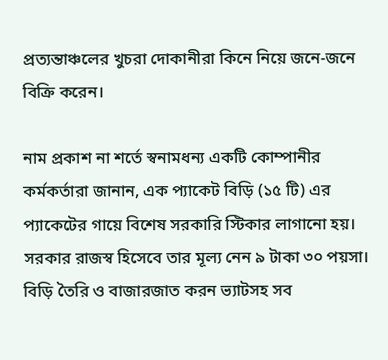প্রত্যন্তাঞ্চলের খুচরা দোকানীরা কিনে নিয়ে জনে-জনে বিক্রি করেন।

নাম প্রকাশ না শর্তে স্বনামধন্য একটি কোম্পানীর কর্মকর্তারা জানান, এক প্যাকেট বিড়ি (১৫ টি) এর প্যাকেটের গায়ে বিশেষ সরকারি স্টিকার লাগানো হয়। সরকার রাজস্ব হিসেবে তার মূল্য নেন ৯ টাকা ৩০ পয়সা। বিড়ি তৈরি ও বাজারজাত করন ভ্যাটসহ সব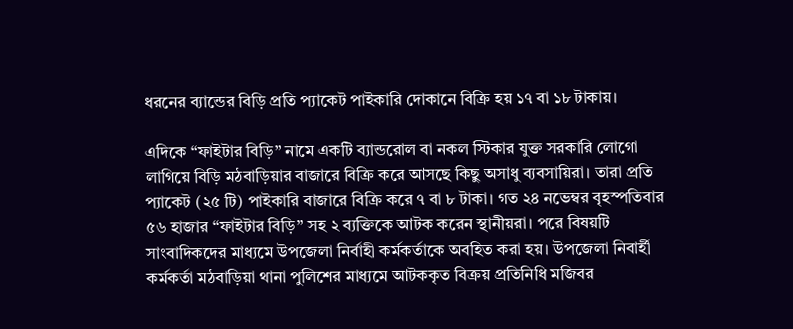ধরনের ব্যান্ডের বিড়ি প্রতি প্যাকেট পাইকারি দোকানে বিক্রি হয় ১৭ বা ১৮ টাকায়।

এদিকে “ফাইটার বিড়ি” নামে একটি ব্যান্ডরোল বা নকল স্টিকার যুক্ত সরকারি লোগো লাগিয়ে বিড়ি মঠবাড়িয়ার বাজারে বিক্রি করে আসছে কিছু অসাধু ব্যবসায়িরা। তারা প্রতি প্যাকেট (২৫ টি) পাইকারি বাজারে বিক্রি করে ৭ বা ৮ টাকা। গত ২৪ নভেম্বর বৃহস্পতিবার ৫৬ হাজার “ফাইটার বিড়ি” সহ ২ ব্যক্তিকে আটক করেন স্থানীয়রা। পরে বিষয়টি সাংবাদিকদের মাধ্যমে উপজেলা নির্বাহী কর্মকর্তাকে অবহিত করা হয়। উপজেলা নিবার্হী কর্মকর্তা মঠবাড়িয়া থানা পুলিশের মাধ্যমে আটককৃত বিক্রয় প্রতিনিধি মজিবর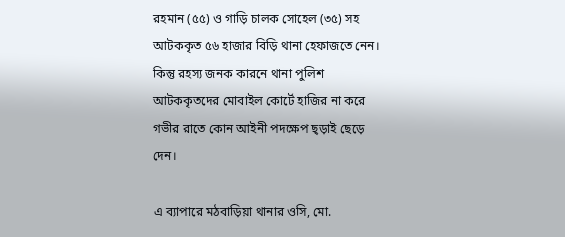রহমান (৫৫) ও গাড়ি চালক সোহেল (৩৫) সহ আটককৃত ৫৬ হাজার বিড়ি থানা হেফাজতে নেন। কিন্তু রহস্য জনক কারনে থানা পুলিশ আটককৃতদের মোবাইল কোর্টে হাজির না করে গভীর রাতে কোন আইনী পদক্ষেপ ছ্ড়াই ছেড়ে দেন।

এ ব্যাপারে মঠবাড়িয়া থানার ওসি, মো.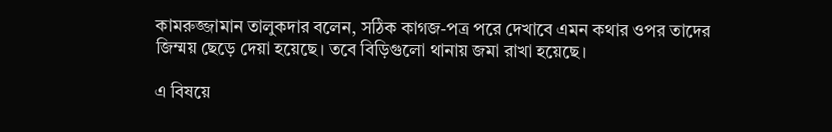কামরুজ্জামান তালুকদার বলেন, সঠিক কাগজ-পত্র পরে দেখাবে এমন কথার ওপর তাদের জিম্ময় ছেড়ে দেয়া হয়েছে। তবে বিড়িগুলো থানায় জমা রাখা হয়েছে।

এ বিষয়ে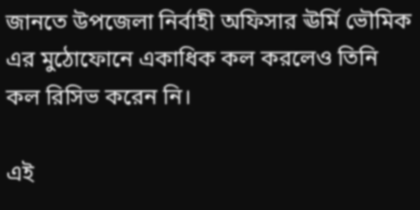জানতে উপজেলা নির্বাহী অফিসার ঊর্মি ভৌমিক এর মুঠোফোনে একাধিক কল করলেও তিনি কল রিসিভ করেন নি।

এই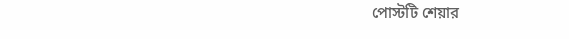পোস্টটি শেয়ার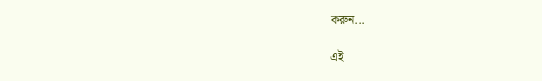করুন...

এই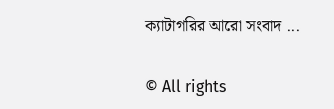ক্যাটাগরির আরো সংবাদ ...

© All rights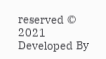reserved © 2021
Developed By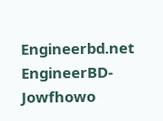Engineerbd.net
EngineerBD-Jowfhowo